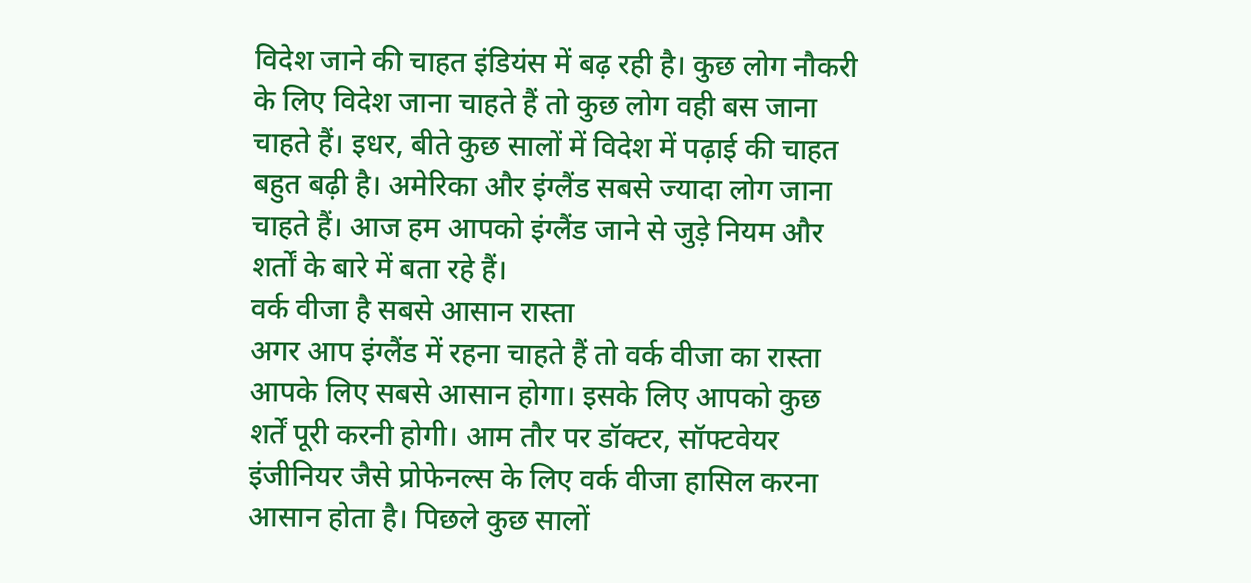विदेश जाने की चाहत इंडियंस में बढ़ रही है। कुछ लोग नौकरी के लिए विदेश जाना चाहते हैं तो कुछ लोग वही बस जाना चाहते हैं। इधर, बीते कुछ सालों में विदेश में पढ़ाई की चाहत बहुत बढ़ी है। अमेरिका और इंग्लैंड सबसे ज्यादा लोग जाना चाहते हैं। आज हम आपको इंग्लैंड जाने से जुड़े नियम और शर्तों के बारे में बता रहे हैं।
वर्क वीजा है सबसे आसान रास्ता
अगर आप इंग्लैंड में रहना चाहते हैं तो वर्क वीजा का रास्ता आपके लिए सबसे आसान होगा। इसके लिए आपको कुछ शर्तें पूरी करनी होगी। आम तौर पर डॉक्टर, सॉफ्टवेयर इंजीनियर जैसे प्रोफेनल्स के लिए वर्क वीजा हासिल करना आसान होता है। पिछले कुछ सालों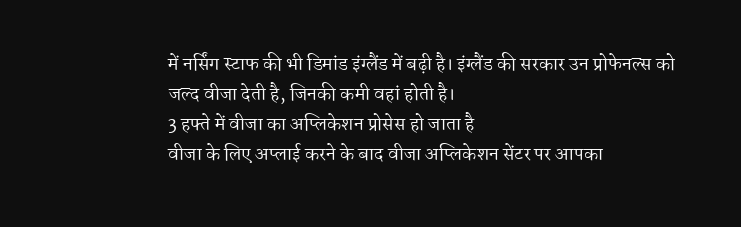में नर्सिंग स्टाफ की भी डिमांड इंग्लैंड में बढ़ी है। इंग्लैंड की सरकार उन प्रोफेनल्स को जल्द वीजा देती है, जिनकी कमी वहां होती है।
3 हफ्ते में वीजा का अप्लिकेशन प्रोसेस हो जाता है
वीजा के लिए अप्लाई करने के बाद वीजा अप्लिकेशन सेंटर पर आपका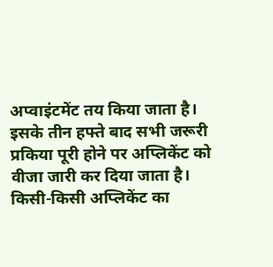अप्वाइंटमेंट तय किया जाता है। इसके तीन हफ्ते बाद सभी जरूरी प्रकिया पूरी होने पर अप्लिकेंट को वीजा जारी कर दिया जाता है। किसी-किसी अप्लिकेंट का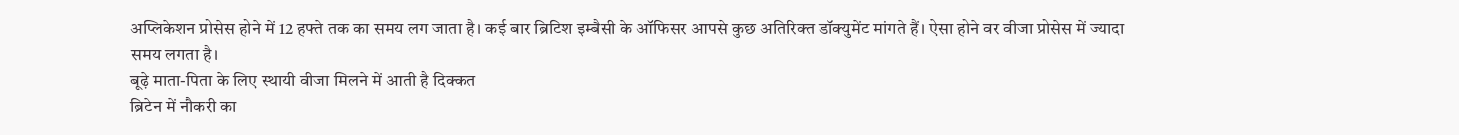अप्लिकेशन प्रोसेस होने में 12 हफ्ते तक का समय लग जाता है। कई बार ब्रिटिश इम्बैसी के ऑफिसर आपसे कुछ अतिरिक्त डॉक्युमेंट मांगते हैं। ऐसा होने वर वीजा प्रोसेस में ज्यादा समय लगता है।
बूढ़े माता-पिता के लिए स्थायी वीजा मिलने में आती है दिक्कत
ब्रिटेन में नौकरी का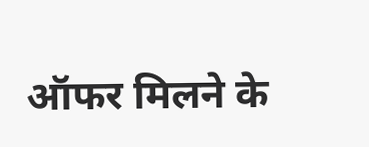ऑफर मिलने के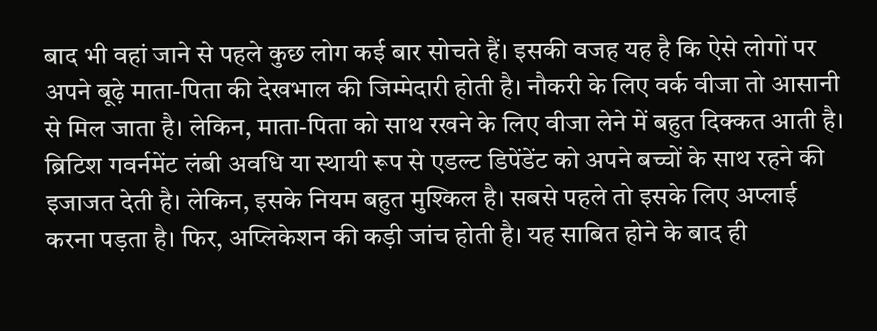बाद भी वहां जाने से पहले कुछ लोग कई बार सोचते हैं। इसकी वजह यह है कि ऐसे लोगों पर अपने बूढ़े माता-पिता की देखभाल की जिम्मेदारी होती है। नौकरी के लिए वर्क वीजा तो आसानी से मिल जाता है। लेकिन, माता-पिता को साथ रखने के लिए वीजा लेने में बहुत दिक्कत आती है।
ब्रिटिश गवर्नमेंट लंबी अवधि या स्थायी रूप से एडल्ट डिपेंडेंट को अपने बच्चों के साथ रहने की इजाजत देती है। लेकिन, इसके नियम बहुत मुश्किल है। सबसे पहले तो इसके लिए अप्लाई करना पड़ता है। फिर, अप्लिकेशन की कड़ी जांच होती है। यह साबित होने के बाद ही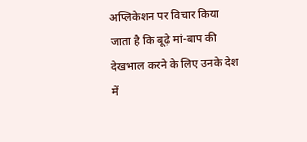अप्लिकेशन पर विचार किया जाता है कि बूढ़े मां-बाप की देखभाल करने के लिए उनके देश में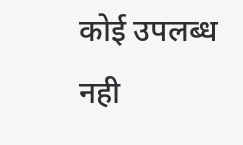कोई उपलब्ध नही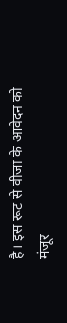है। इस रूट से वीजा के आवेदन को मंजूर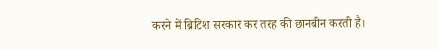करने में ब्रिटिश सरकार कर तरह की छानबीन करती है।